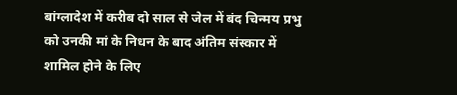बांग्लादेश में करीब दो साल से जेल में बंद चिन्मय प्रभु को उनकी मां के निधन के बाद अंतिम संस्कार में शामिल होने के लिए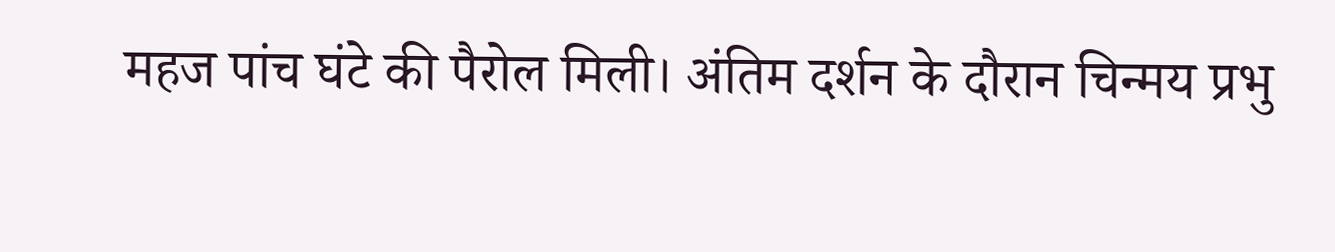महज पांच घंटे की पैरोल मिली। अंतिम दर्शन के दौरान चिन्मय प्रभु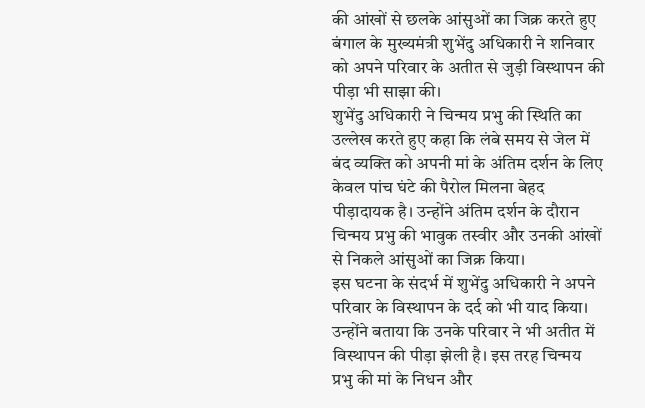की आंखों से छलके आंसुओं का जिक्र करते हुए बंगाल के मुख्यमंत्री शुभेंदु अधिकारी ने शनिवार को अपने परिवार के अतीत से जुड़ी विस्थापन की पीड़ा भी साझा की।
शुभेंदु अधिकारी ने चिन्मय प्रभु की स्थिति का उल्लेख करते हुए कहा कि लंबे समय से जेल में बंद व्यक्ति को अपनी मां के अंतिम दर्शन के लिए केवल पांच घंटे की पैरोल मिलना बेहद पीड़ादायक है। उन्होंने अंतिम दर्शन के दौरान चिन्मय प्रभु की भावुक तस्वीर और उनकी आंखों से निकले आंसुओं का जिक्र किया।
इस घटना के संदर्भ में शुभेंदु अधिकारी ने अपने परिवार के विस्थापन के दर्द को भी याद किया। उन्होंने बताया कि उनके परिवार ने भी अतीत में विस्थापन की पीड़ा झेली है। इस तरह चिन्मय प्रभु की मां के निधन और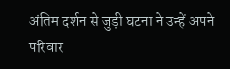अंतिम दर्शन से जुड़ी घटना ने उन्हें अपने परिवार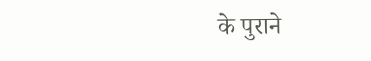के पुराने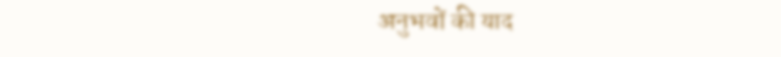अनुभवों की याद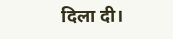दिला दी।